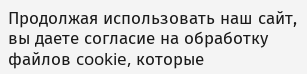Продолжая использовать наш сайт, вы даете согласие на обработку файлов cookie, которые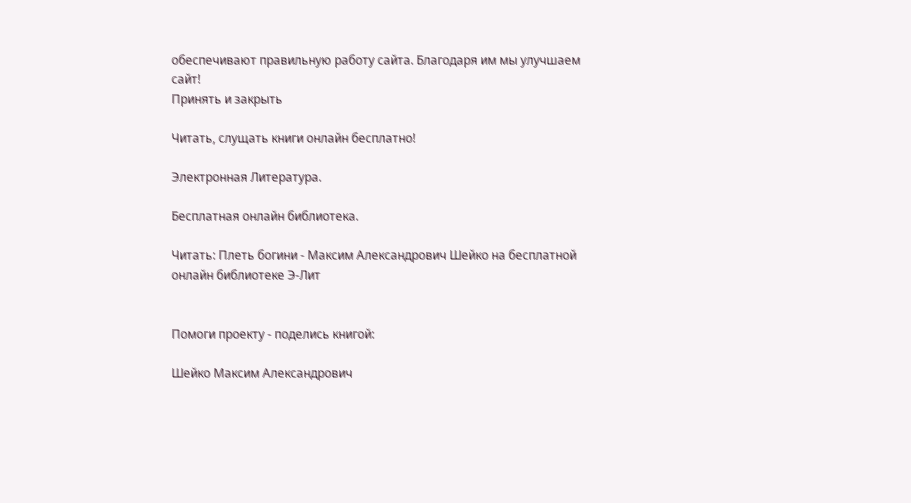обеспечивают правильную работу сайта. Благодаря им мы улучшаем сайт!
Принять и закрыть

Читать, слущать книги онлайн бесплатно!

Электронная Литература.

Бесплатная онлайн библиотека.

Читать: Плеть богини - Максим Александрович Шейко на бесплатной онлайн библиотеке Э-Лит


Помоги проекту - поделись книгой:

Шейко Максим Александрович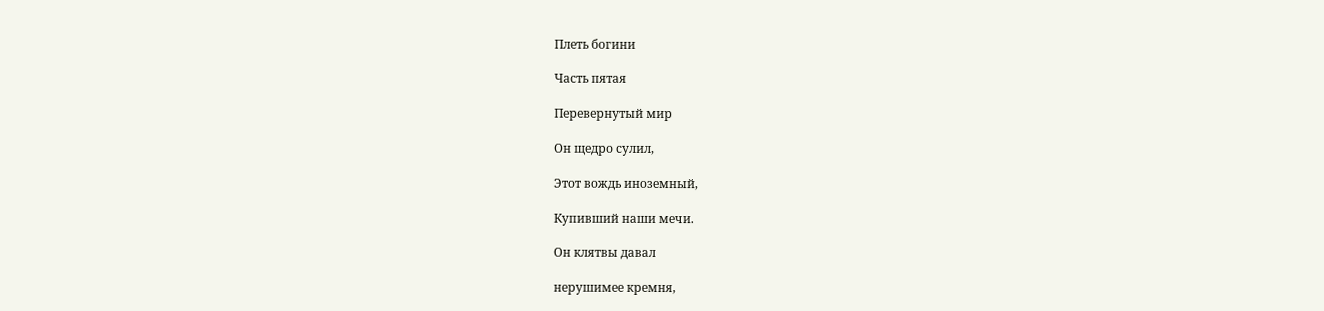Плеть богини

Часть пятая

Перевернутый мир

Он щедро сулил,

Этот вождь иноземный,

Купивший наши мечи.

Он клятвы давал

нерушимее кремня,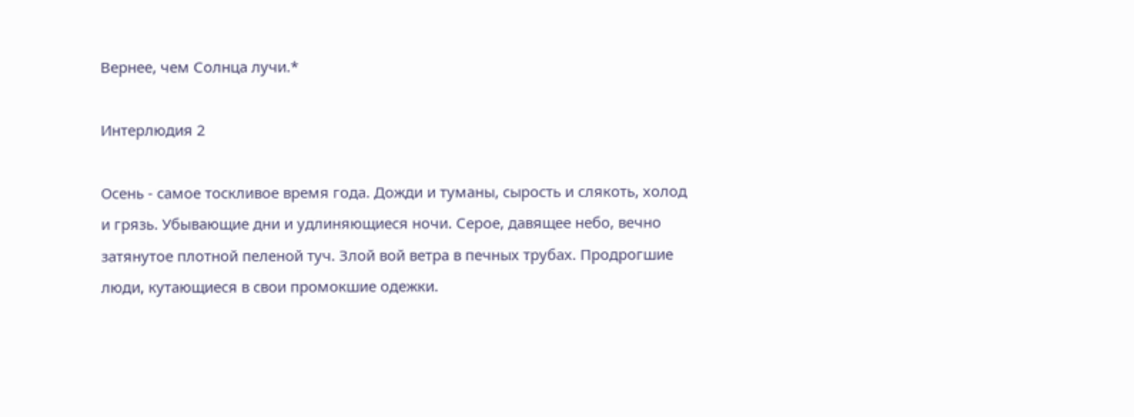Вернее, чем Солнца лучи.*

Интерлюдия 2

Осень - самое тоскливое время года. Дожди и туманы, сырость и слякоть, холод и грязь. Убывающие дни и удлиняющиеся ночи. Серое, давящее небо, вечно затянутое плотной пеленой туч. Злой вой ветра в печных трубах. Продрогшие люди, кутающиеся в свои промокшие одежки.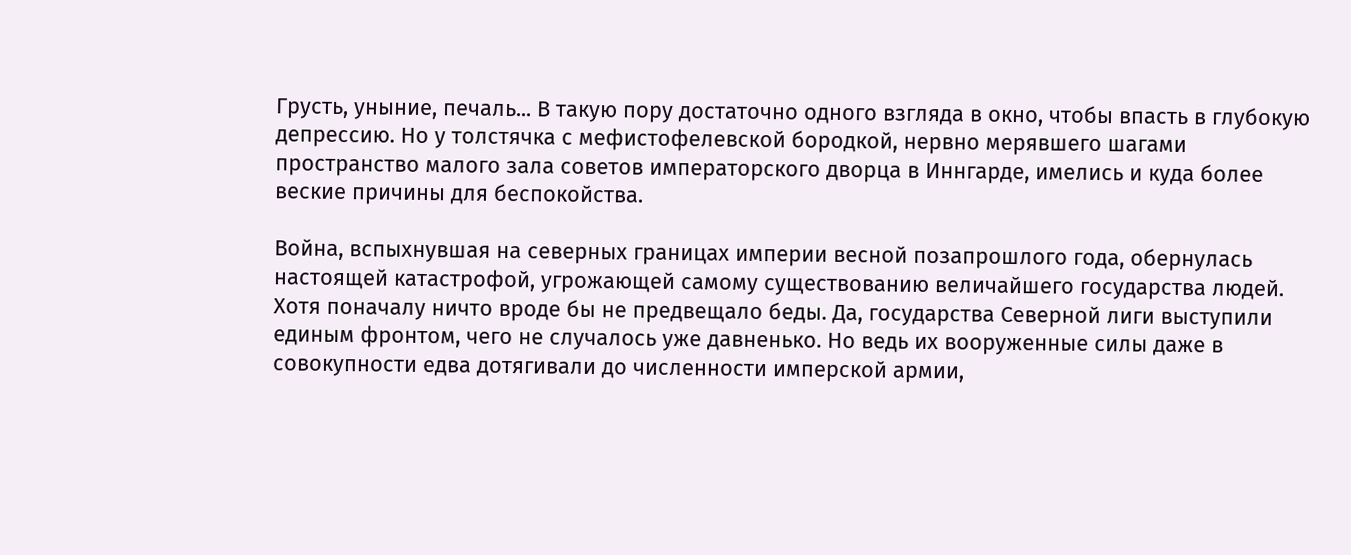Грусть, уныние, печаль... В такую пору достаточно одного взгляда в окно, чтобы впасть в глубокую депрессию. Но у толстячка с мефистофелевской бородкой, нервно мерявшего шагами пространство малого зала советов императорского дворца в Иннгарде, имелись и куда более веские причины для беспокойства.

Война, вспыхнувшая на северных границах империи весной позапрошлого года, обернулась настоящей катастрофой, угрожающей самому существованию величайшего государства людей. Хотя поначалу ничто вроде бы не предвещало беды. Да, государства Северной лиги выступили единым фронтом, чего не случалось уже давненько. Но ведь их вооруженные силы даже в совокупности едва дотягивали до численности имперской армии,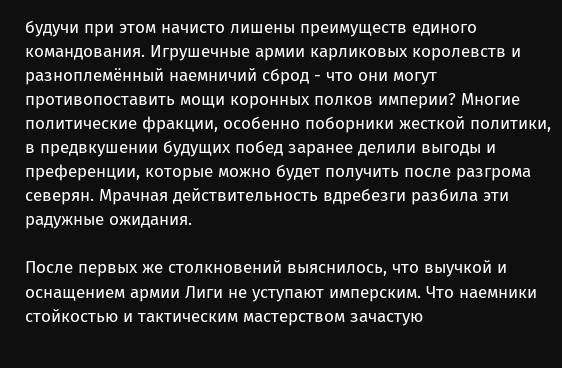будучи при этом начисто лишены преимуществ единого командования. Игрушечные армии карликовых королевств и разноплемённый наемничий сброд - что они могут противопоставить мощи коронных полков империи? Многие политические фракции, особенно поборники жесткой политики, в предвкушении будущих побед заранее делили выгоды и преференции, которые можно будет получить после разгрома северян. Мрачная действительность вдребезги разбила эти радужные ожидания.

После первых же столкновений выяснилось, что выучкой и оснащением армии Лиги не уступают имперским. Что наемники стойкостью и тактическим мастерством зачастую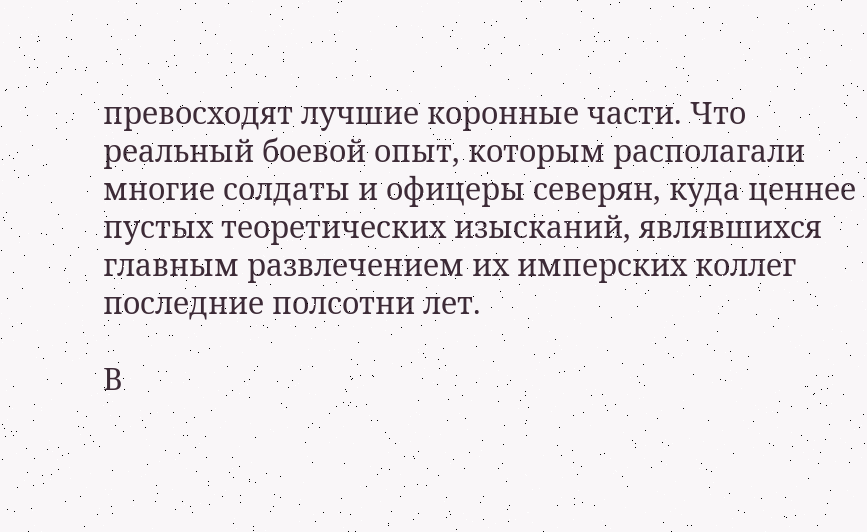превосходят лучшие коронные части. Что реальный боевой опыт, которым располагали многие солдаты и офицеры северян, куда ценнее пустых теоретических изысканий, являвшихся главным развлечением их имперских коллег последние полсотни лет.

В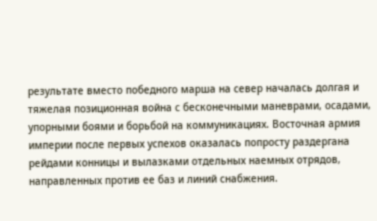результате вместо победного марша на север началась долгая и тяжелая позиционная война с бесконечными маневрами, осадами, упорными боями и борьбой на коммуникациях. Восточная армия империи после первых успехов оказалась попросту раздергана рейдами конницы и вылазками отдельных наемных отрядов, направленных против ее баз и линий снабжения.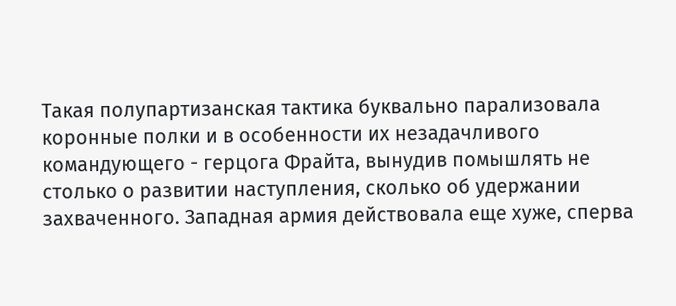Такая полупартизанская тактика буквально парализовала коронные полки и в особенности их незадачливого командующего - герцога Фрайта, вынудив помышлять не столько о развитии наступления, сколько об удержании захваченного. Западная армия действовала еще хуже, сперва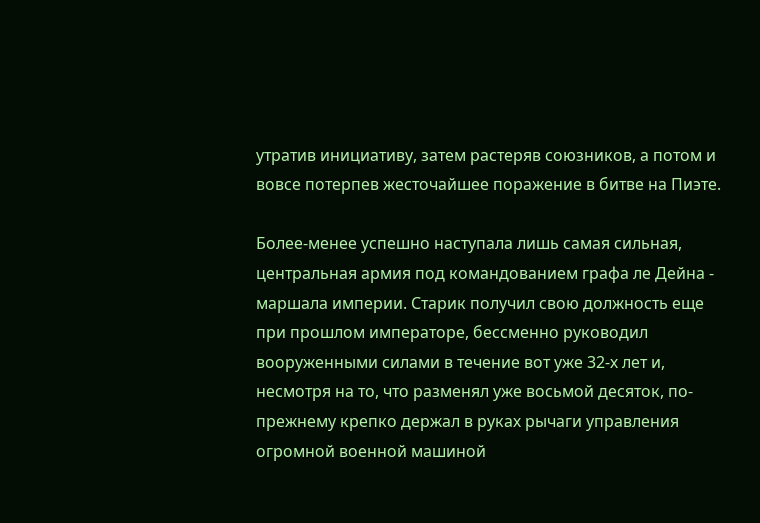утратив инициативу, затем растеряв союзников, а потом и вовсе потерпев жесточайшее поражение в битве на Пиэте.

Более-менее успешно наступала лишь самая сильная, центральная армия под командованием графа ле Дейна - маршала империи. Старик получил свою должность еще при прошлом императоре, бессменно руководил вооруженными силами в течение вот уже 32-х лет и, несмотря на то, что разменял уже восьмой десяток, по-прежнему крепко держал в руках рычаги управления огромной военной машиной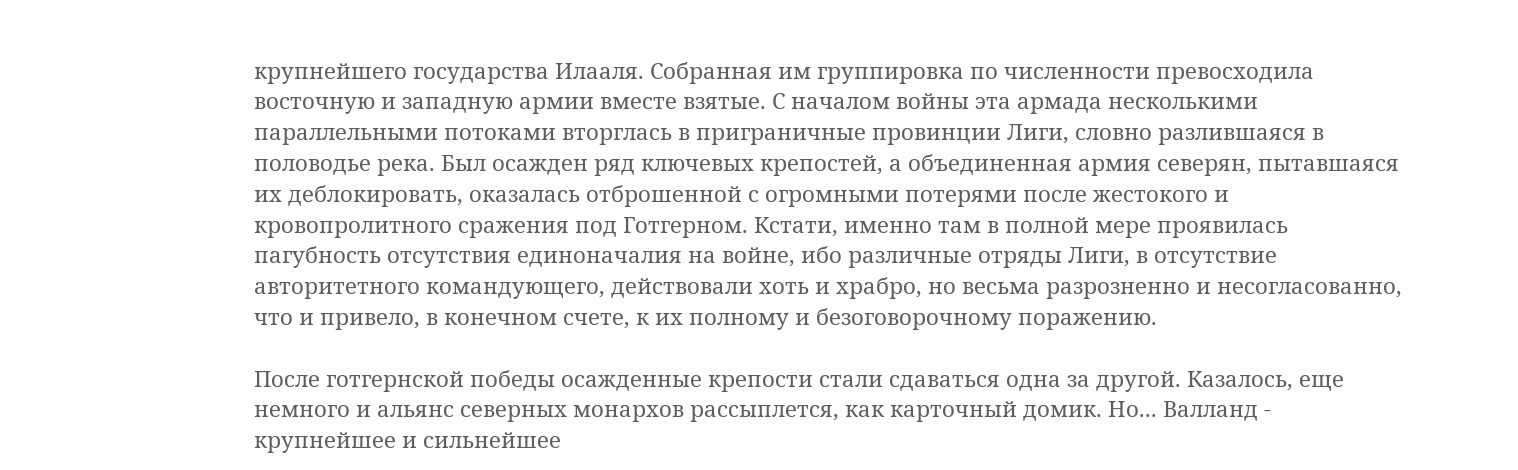крупнейшего государства Илааля. Собранная им группировка по численности превосходила восточную и западную армии вместе взятые. С началом войны эта армада несколькими параллельными потоками вторглась в приграничные провинции Лиги, словно разлившаяся в половодье река. Был осажден ряд ключевых крепостей, а объединенная армия северян, пытавшаяся их деблокировать, оказалась отброшенной с огромными потерями после жестокого и кровопролитного сражения под Готгерном. Кстати, именно там в полной мере проявилась пагубность отсутствия единоначалия на войне, ибо различные отряды Лиги, в отсутствие авторитетного командующего, действовали хоть и храбро, но весьма разрозненно и несогласованно, что и привело, в конечном счете, к их полному и безоговорочному поражению.

После готгернской победы осажденные крепости стали сдаваться одна за другой. Казалось, еще немного и альянс северных монархов рассыплется, как карточный домик. Но... Валланд - крупнейшее и сильнейшее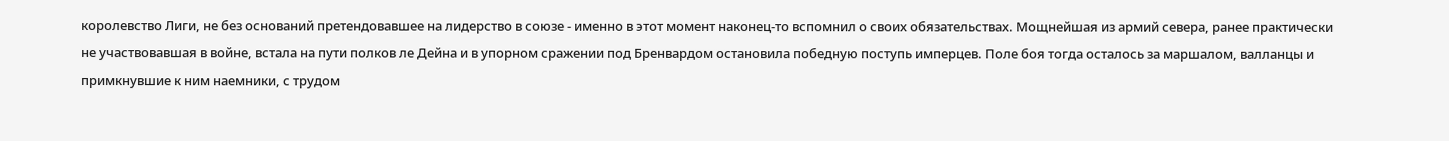королевство Лиги, не без оснований претендовавшее на лидерство в союзе - именно в этот момент наконец-то вспомнил о своих обязательствах. Мощнейшая из армий севера, ранее практически не участвовавшая в войне, встала на пути полков ле Дейна и в упорном сражении под Бренвардом остановила победную поступь имперцев. Поле боя тогда осталось за маршалом, валланцы и примкнувшие к ним наемники, с трудом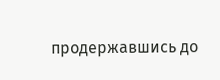продержавшись до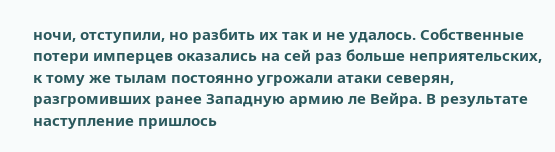ночи, отступили, но разбить их так и не удалось. Собственные потери имперцев оказались на сей раз больше неприятельских, к тому же тылам постоянно угрожали атаки северян, разгромивших ранее Западную армию ле Вейра. В результате наступление пришлось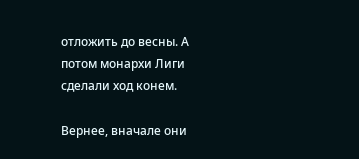отложить до весны. А потом монархи Лиги сделали ход конем.

Вернее, вначале они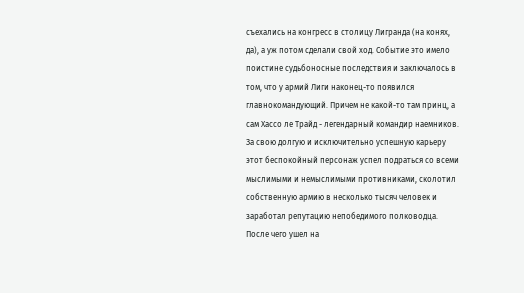съехались на конгресс в столицу Лигранда (на конях, да), а уж потом сделали свой ход. Событие это имело поистине судьбоносные последствия и заключалось в том, что у армий Лиги наконец-то появился главнокомандующий. Причем не какой-то там принц, а сам Хассо ле Трайд - легендарный командир наемников. За свою долгую и исключительно успешную карьеру этот беспокойный персонаж успел подраться со всеми мыслимыми и немыслимыми противниками, сколотил собственную армию в несколько тысяч человек и заработал репутацию непобедимого полководца. После чего ушел на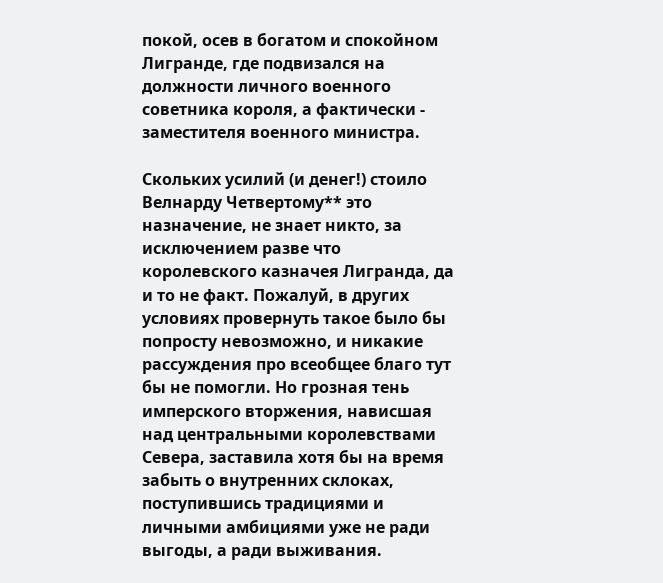покой, осев в богатом и спокойном Лигранде, где подвизался на должности личного военного советника короля, а фактически - заместителя военного министра.

Скольких усилий (и денег!) стоило Велнарду Четвертому** это назначение, не знает никто, за исключением разве что королевского казначея Лигранда, да и то не факт. Пожалуй, в других условиях провернуть такое было бы попросту невозможно, и никакие рассуждения про всеобщее благо тут бы не помогли. Но грозная тень имперского вторжения, нависшая над центральными королевствами Севера, заставила хотя бы на время забыть о внутренних склоках, поступившись традициями и личными амбициями уже не ради выгоды, а ради выживания.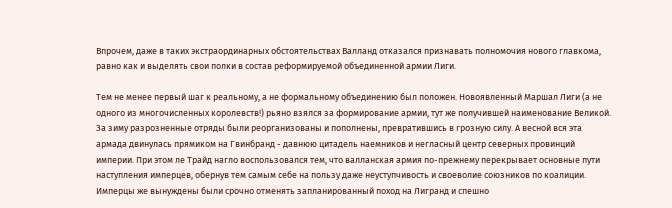Впрочем, даже в таких экстраординарных обстоятельствах Валланд отказался признавать полномочия нового главкома, равно как и выделять свои полки в состав реформируемой объединенной армии Лиги.

Тем не менее первый шаг к реальному, а не формальному объединению был положен. Новоявленный Маршал Лиги (а не одного из многочисленных королевств!) рьяно взялся за формирование армии, тут же получившей наименование Великой. За зиму разрозненные отряды были реорганизованы и пополнены, превратившись в грозную силу. А весной вся эта армада двинулась прямиком на Гвинбранд - давнюю цитадель наемников и негласный центр северных провинций империи. При этом ле Трайд нагло воспользовался тем, что валланская армия по-прежнему перекрывает основные пути наступления имперцев, обернув тем самым себе на пользу даже неуступчивость и своеволие союзников по коалиции. Имперцы же вынуждены были срочно отменять запланированный поход на Лигранд и спешно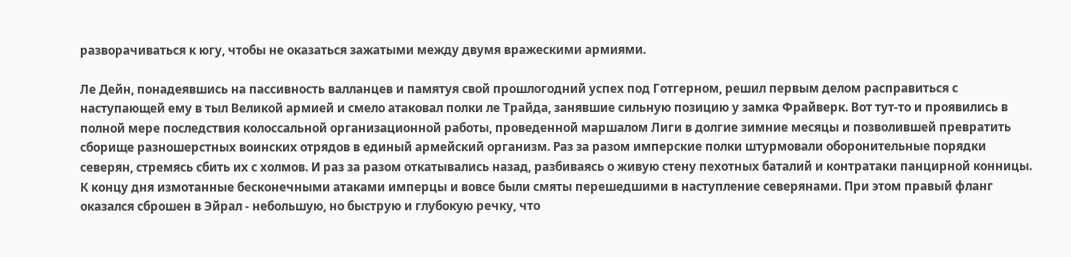разворачиваться к югу, чтобы не оказаться зажатыми между двумя вражескими армиями.

Ле Дейн, понадеявшись на пассивность валланцев и памятуя свой прошлогодний успех под Готгерном, решил первым делом расправиться с наступающей ему в тыл Великой армией и смело атаковал полки ле Трайда, занявшие сильную позицию у замка Фрайверк. Вот тут-то и проявились в полной мере последствия колоссальной организационной работы, проведенной маршалом Лиги в долгие зимние месяцы и позволившей превратить сборище разношерстных воинских отрядов в единый армейский организм. Раз за разом имперские полки штурмовали оборонительные порядки северян, стремясь сбить их с холмов. И раз за разом откатывались назад, разбиваясь о живую стену пехотных баталий и контратаки панцирной конницы. К концу дня измотанные бесконечными атаками имперцы и вовсе были смяты перешедшими в наступление северянами. При этом правый фланг оказался сброшен в Эйрал - небольшую, но быструю и глубокую речку, что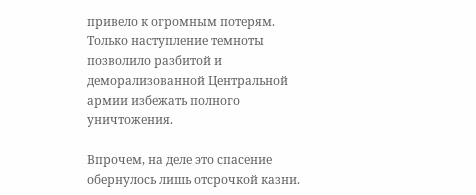привело к огромным потерям. Только наступление темноты позволило разбитой и деморализованной Центральной армии избежать полного уничтожения.

Впрочем, на деле это спасение обернулось лишь отсрочкой казни.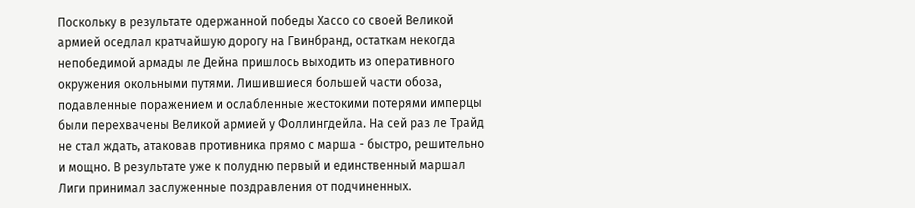Поскольку в результате одержанной победы Хассо со своей Великой армией оседлал кратчайшую дорогу на Гвинбранд, остаткам некогда непобедимой армады ле Дейна пришлось выходить из оперативного окружения окольными путями. Лишившиеся большей части обоза, подавленные поражением и ослабленные жестокими потерями имперцы были перехвачены Великой армией у Фоллингдейла. На сей раз ле Трайд не стал ждать, атаковав противника прямо с марша - быстро, решительно и мощно. В результате уже к полудню первый и единственный маршал Лиги принимал заслуженные поздравления от подчиненных.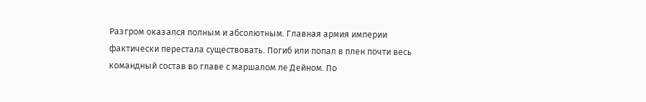Разгром оказался полным и абсолютным. Главная армия империи фактически перестала существовать. Погиб или попал в плен почти весь командный состав во главе с маршалом ле Дейном. По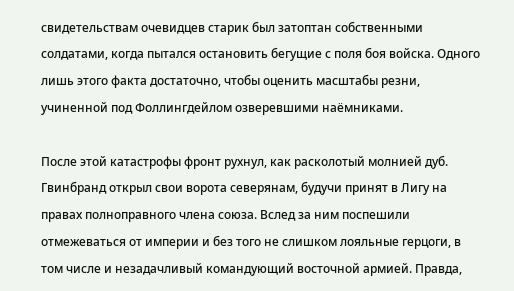свидетельствам очевидцев старик был затоптан собственными солдатами, когда пытался остановить бегущие с поля боя войска. Одного лишь этого факта достаточно, чтобы оценить масштабы резни, учиненной под Фоллингдейлом озверевшими наёмниками.

После этой катастрофы фронт рухнул, как расколотый молнией дуб. Гвинбранд открыл свои ворота северянам, будучи принят в Лигу на правах полноправного члена союза. Вслед за ним поспешили отмежеваться от империи и без того не слишком лояльные герцоги, в том числе и незадачливый командующий восточной армией. Правда,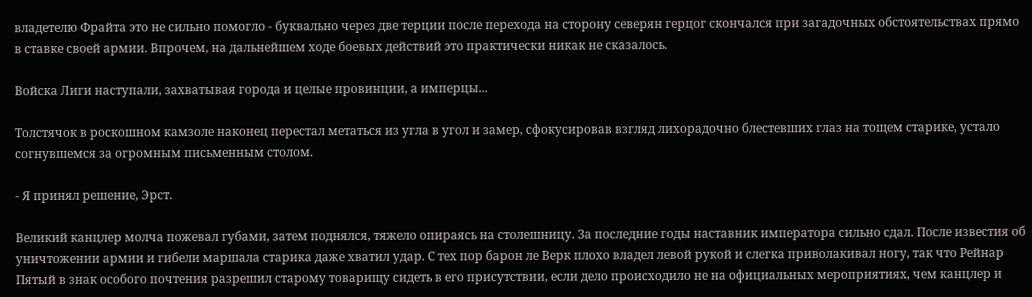владетелю Фрайта это не сильно помогло - буквально через две терции после перехода на сторону северян герцог скончался при загадочных обстоятельствах прямо в ставке своей армии. Впрочем, на дальнейшем ходе боевых действий это практически никак не сказалось.

Войска Лиги наступали, захватывая города и целые провинции, а имперцы...

Толстячок в роскошном камзоле наконец перестал метаться из угла в угол и замер, сфокусировав взгляд лихорадочно блестевших глаз на тощем старике, устало согнувшемся за огромным письменным столом.

- Я принял решение, Эрст.

Великий канцлер молча пожевал губами, затем поднялся, тяжело опираясь на столешницу. За последние годы наставник императора сильно сдал. После известия об уничтожении армии и гибели маршала старика даже хватил удар. С тех пор барон ле Верк плохо владел левой рукой и слегка приволакивал ногу, так что Рейнар Пятый в знак особого почтения разрешил старому товарищу сидеть в его присутствии, если дело происходило не на официальных мероприятиях, чем канцлер и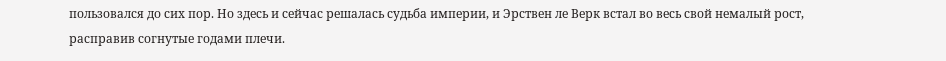пользовался до сих пор. Но здесь и сейчас решалась судьба империи, и Эрствен ле Верк встал во весь свой немалый рост, расправив согнутые годами плечи.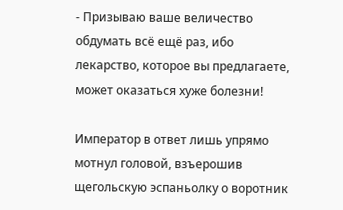- Призываю ваше величество обдумать всё ещё раз, ибо лекарство, которое вы предлагаете, может оказаться хуже болезни!

Император в ответ лишь упрямо мотнул головой, взъерошив щегольскую эспаньолку о воротник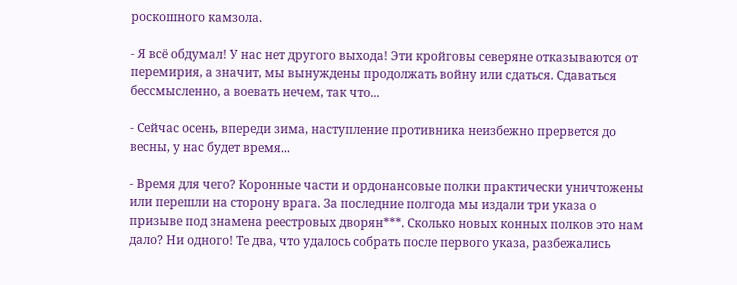роскошного камзола.

- Я всё обдумал! У нас нет другого выхода! Эти кройговы северяне отказываются от перемирия, а значит, мы вынуждены продолжать войну или сдаться. Сдаваться бессмысленно, а воевать нечем, так что...

- Сейчас осень, впереди зима, наступление противника неизбежно прервется до весны, у нас будет время...

- Время для чего? Коронные части и ордонансовые полки практически уничтожены или перешли на сторону врага. За последние полгода мы издали три указа о призыве под знамена реестровых дворян***. Сколько новых конных полков это нам дало? Ни одного! Те два, что удалось собрать после первого указа, разбежались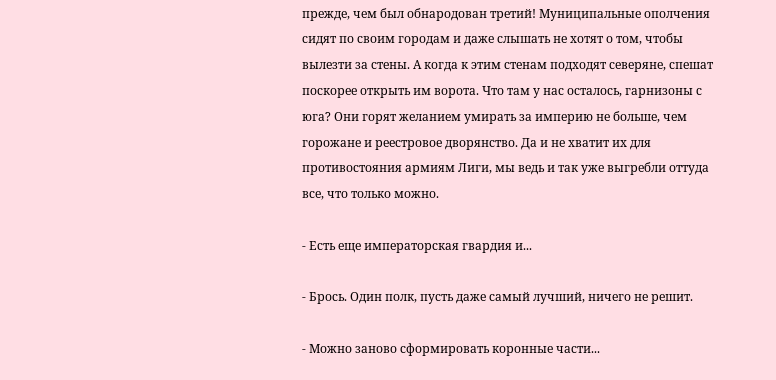прежде, чем был обнародован третий! Муниципальные ополчения сидят по своим городам и даже слышать не хотят о том, чтобы вылезти за стены. А когда к этим стенам подходят северяне, спешат поскорее открыть им ворота. Что там у нас осталось, гарнизоны с юга? Они горят желанием умирать за империю не больше, чем горожане и реестровое дворянство. Да и не хватит их для противостояния армиям Лиги, мы ведь и так уже выгребли оттуда все, что только можно.

- Есть еще императорская гвардия и...

- Брось. Один полк, пусть даже самый лучший, ничего не решит.

- Можно заново сформировать коронные части...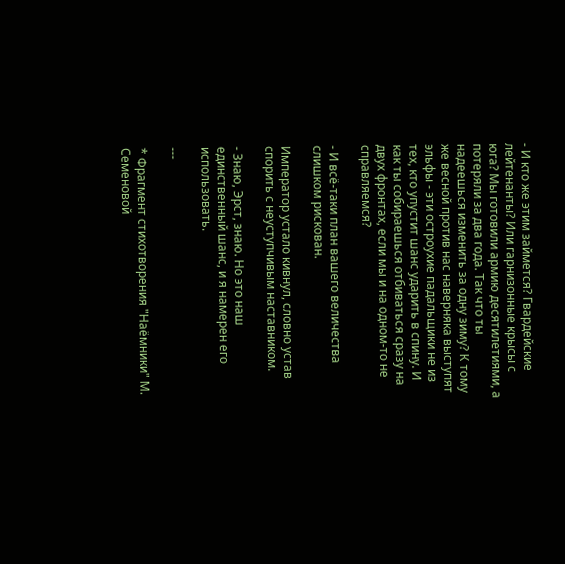- И кто же этим займется? Гвардейские лейтенанты? Или гарнизонные крысы с юга? Мы готовили армию десятилетиями, а потеряли за два года. Так что ты надеешься изменить за одну зиму? К тому же весной против нас наверняка выступят эльфы - эти остроухие падальщики не из тех, кто упустит шанс ударить в спину. И как ты собираешься отбиваться сразу на двух фронтах, если мы и на одном-то не справляемся?

- И всё-таки план вашего величества слишком рискован.

Император устало кивнул, словно устав спорить с неуступчивым наставником.

- Знаю, Эрст, знаю. Но это наш единственный шанс, и я намерен его использовать.

---

* Фрагмент стихотворения "Наёмники" М. Семеновой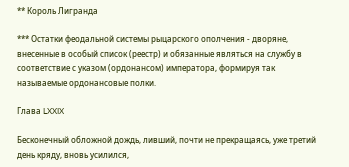** Король Лигранда

*** Остатки феодальной системы рыцарского ополчения - дворяне, внесенные в особый список (реестр) и обязанные являться на службу в соответствие с указом (ордонансом) императора, формируя так называемые ордонансовые полки.

Глава LXXIX

Бесконечный обложной дождь, ливший, почти не прекращаясь, уже третий день кряду, вновь усилился,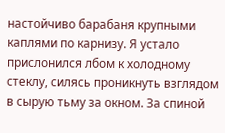настойчиво барабаня крупными каплями по карнизу. Я устало прислонился лбом к холодному стеклу, силясь проникнуть взглядом в сырую тьму за окном. За спиной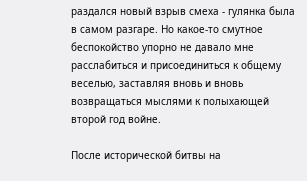раздался новый взрыв смеха - гулянка была в самом разгаре. Но какое-то смутное беспокойство упорно не давало мне расслабиться и присоединиться к общему веселью, заставляя вновь и вновь возвращаться мыслями к полыхающей второй год войне.

После исторической битвы на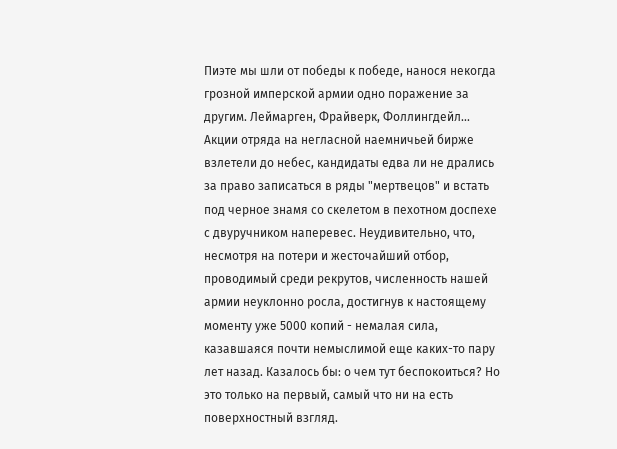Пиэте мы шли от победы к победе, нанося некогда грозной имперской армии одно поражение за другим. Леймарген, Фрайверк, Фоллингдейл... Акции отряда на негласной наемничьей бирже взлетели до небес, кандидаты едва ли не дрались за право записаться в ряды "мертвецов" и встать под черное знамя со скелетом в пехотном доспехе с двуручником наперевес. Неудивительно, что, несмотря на потери и жесточайший отбор, проводимый среди рекрутов, численность нашей армии неуклонно росла, достигнув к настоящему моменту уже 5000 копий - немалая сила, казавшаяся почти немыслимой еще каких-то пару лет назад. Казалось бы: о чем тут беспокоиться? Но это только на первый, самый что ни на есть поверхностный взгляд.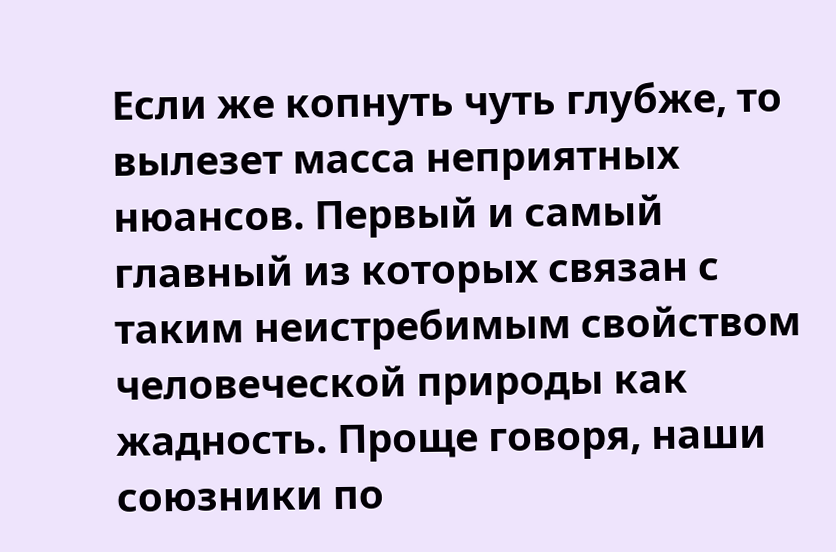Если же копнуть чуть глубже, то вылезет масса неприятных нюансов. Первый и самый главный из которых связан с таким неистребимым свойством человеческой природы как жадность. Проще говоря, наши союзники по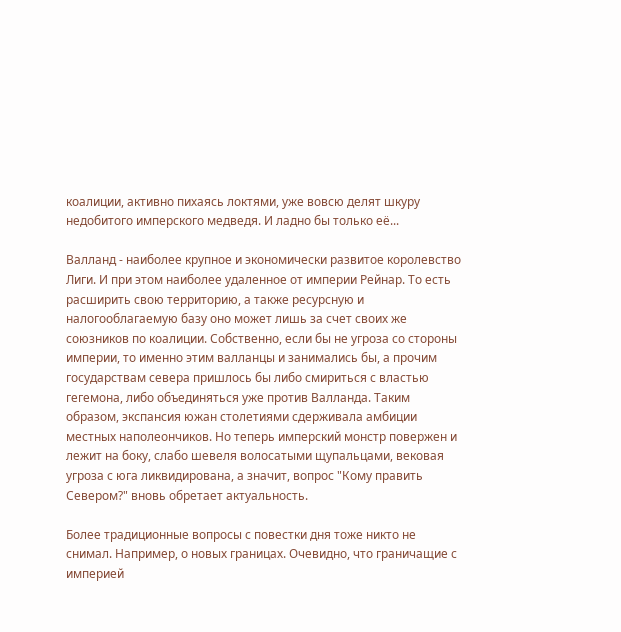коалиции, активно пихаясь локтями, уже вовсю делят шкуру недобитого имперского медведя. И ладно бы только её...

Валланд - наиболее крупное и экономически развитое королевство Лиги. И при этом наиболее удаленное от империи Рейнар. То есть расширить свою территорию, а также ресурсную и налогооблагаемую базу оно может лишь за счет своих же союзников по коалиции. Собственно, если бы не угроза со стороны империи, то именно этим валланцы и занимались бы, а прочим государствам севера пришлось бы либо смириться с властью гегемона, либо объединяться уже против Валланда. Таким образом, экспансия южан столетиями сдерживала амбиции местных наполеончиков. Но теперь имперский монстр повержен и лежит на боку, слабо шевеля волосатыми щупальцами, вековая угроза с юга ликвидирована, а значит, вопрос "Кому править Севером?" вновь обретает актуальность.

Более традиционные вопросы с повестки дня тоже никто не снимал. Например, о новых границах. Очевидно, что граничащие с империей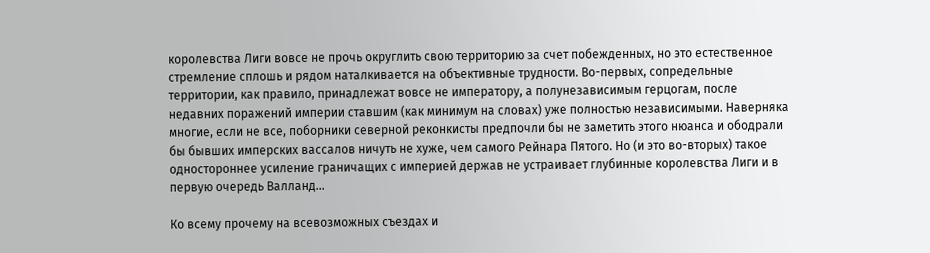королевства Лиги вовсе не прочь округлить свою территорию за счет побежденных, но это естественное стремление сплошь и рядом наталкивается на объективные трудности. Во-первых, сопредельные территории, как правило, принадлежат вовсе не императору, а полунезависимым герцогам, после недавних поражений империи ставшим (как минимум на словах) уже полностью независимыми. Наверняка многие, если не все, поборники северной реконкисты предпочли бы не заметить этого нюанса и ободрали бы бывших имперских вассалов ничуть не хуже, чем самого Рейнара Пятого. Но (и это во-вторых) такое одностороннее усиление граничащих с империей держав не устраивает глубинные королевства Лиги и в первую очередь Валланд...

Ко всему прочему на всевозможных съездах и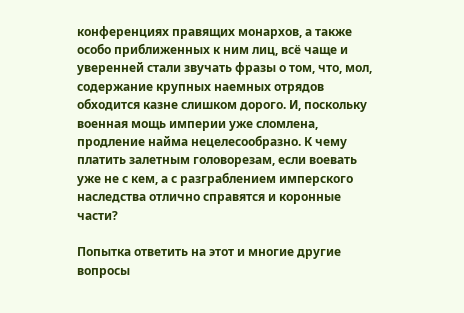конференциях правящих монархов, а также особо приближенных к ним лиц, всё чаще и уверенней стали звучать фразы о том, что, мол, содержание крупных наемных отрядов обходится казне слишком дорого. И, поскольку военная мощь империи уже сломлена, продление найма нецелесообразно. К чему платить залетным головорезам, если воевать уже не с кем, а с разграблением имперского наследства отлично справятся и коронные части?

Попытка ответить на этот и многие другие вопросы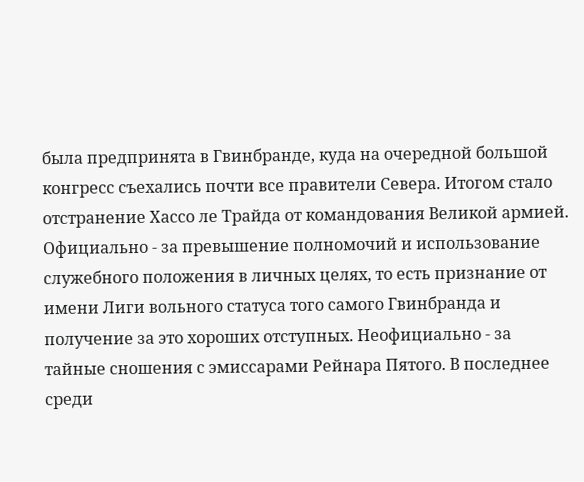была предпринята в Гвинбранде, куда на очередной большой конгресс съехались почти все правители Севера. Итогом стало отстранение Хассо ле Трайда от командования Великой армией. Официально - за превышение полномочий и использование служебного положения в личных целях, то есть признание от имени Лиги вольного статуса того самого Гвинбранда и получение за это хороших отступных. Неофициально - за тайные сношения с эмиссарами Рейнара Пятого. В последнее среди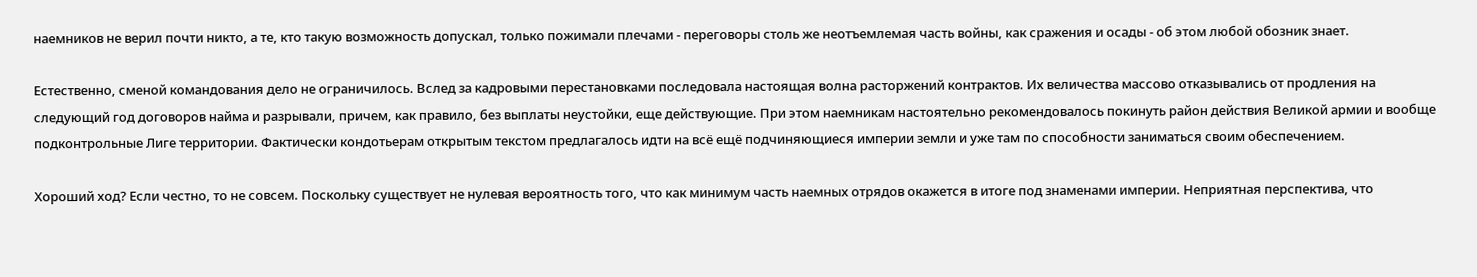наемников не верил почти никто, а те, кто такую возможность допускал, только пожимали плечами - переговоры столь же неотъемлемая часть войны, как сражения и осады - об этом любой обозник знает.

Естественно, сменой командования дело не ограничилось. Вслед за кадровыми перестановками последовала настоящая волна расторжений контрактов. Их величества массово отказывались от продления на следующий год договоров найма и разрывали, причем, как правило, без выплаты неустойки, еще действующие. При этом наемникам настоятельно рекомендовалось покинуть район действия Великой армии и вообще подконтрольные Лиге территории. Фактически кондотьерам открытым текстом предлагалось идти на всё ещё подчиняющиеся империи земли и уже там по способности заниматься своим обеспечением.

Хороший ход? Если честно, то не совсем. Поскольку существует не нулевая вероятность того, что как минимум часть наемных отрядов окажется в итоге под знаменами империи. Неприятная перспектива, что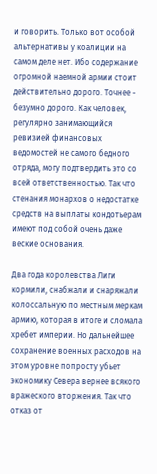и говорить. Только вот особой альтернативы у коалиции на самом деле нет. Ибо содержание огромной наемной армии стоит действительно дорого. Точнее - безумно дорого. Как человек, регулярно занимающийся ревизией финансовых ведомостей не самого бедного отряда, могу подтвердить это со всей ответственностью. Так что стенания монархов о недостатке средств на выплаты кондотьерам имеют под собой очень даже веские основания.

Два года королевства Лиги кормили, снабжали и снаряжали колоссальную по местным меркам армию, которая в итоге и сломала хребет империи. Но дальнейшее сохранение военных расходов на этом уровне попросту убьет экономику Севера вернее всякого вражеского вторжения. Так что отказ от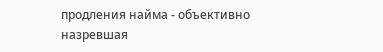продления найма - объективно назревшая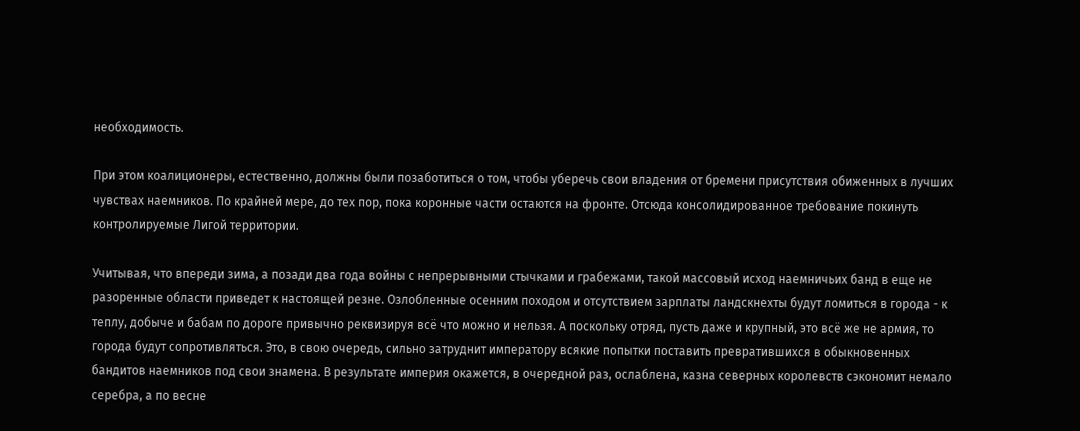необходимость.

При этом коалиционеры, естественно, должны были позаботиться о том, чтобы уберечь свои владения от бремени присутствия обиженных в лучших чувствах наемников. По крайней мере, до тех пор, пока коронные части остаются на фронте. Отсюда консолидированное требование покинуть контролируемые Лигой территории.

Учитывая, что впереди зима, а позади два года войны с непрерывными стычками и грабежами, такой массовый исход наемничьих банд в еще не разоренные области приведет к настоящей резне. Озлобленные осенним походом и отсутствием зарплаты ландскнехты будут ломиться в города - к теплу, добыче и бабам по дороге привычно реквизируя всё что можно и нельзя. А поскольку отряд, пусть даже и крупный, это всё же не армия, то города будут сопротивляться. Это, в свою очередь, сильно затруднит императору всякие попытки поставить превратившихся в обыкновенных бандитов наемников под свои знамена. В результате империя окажется, в очередной раз, ослаблена, казна северных королевств сэкономит немало серебра, а по весне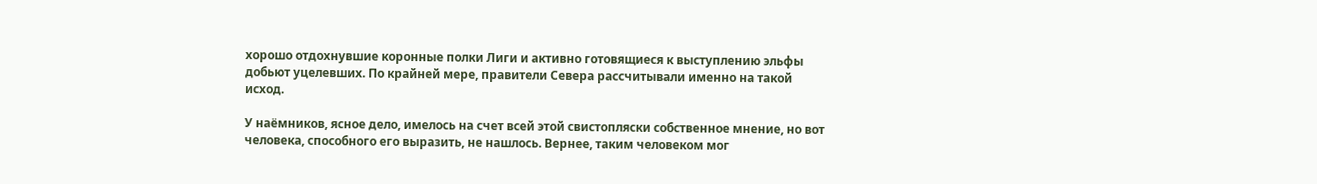хорошо отдохнувшие коронные полки Лиги и активно готовящиеся к выступлению эльфы добьют уцелевших. По крайней мере, правители Севера рассчитывали именно на такой исход.

У наёмников, ясное дело, имелось на счет всей этой свистопляски собственное мнение, но вот человека, способного его выразить, не нашлось. Вернее, таким человеком мог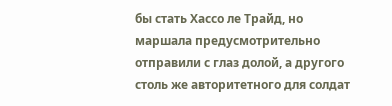бы стать Хассо ле Трайд, но маршала предусмотрительно отправили с глаз долой, а другого столь же авторитетного для солдат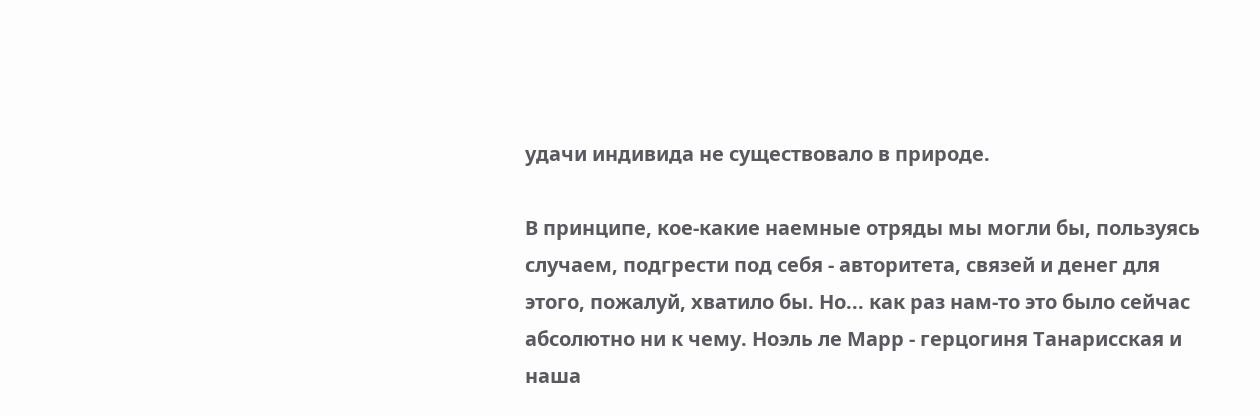удачи индивида не существовало в природе.

В принципе, кое-какие наемные отряды мы могли бы, пользуясь случаем, подгрести под себя - авторитета, связей и денег для этого, пожалуй, хватило бы. Но... как раз нам-то это было сейчас абсолютно ни к чему. Ноэль ле Марр - герцогиня Танарисская и наша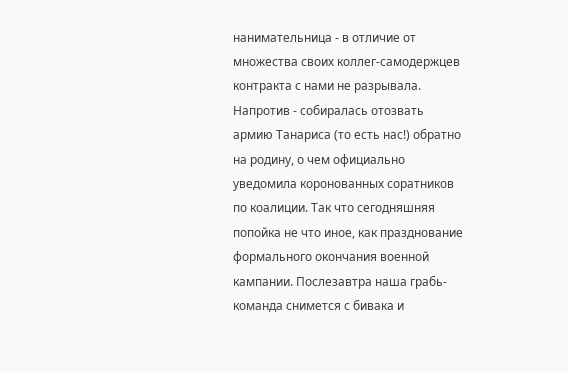нанимательница - в отличие от множества своих коллег-самодержцев контракта с нами не разрывала. Напротив - собиралась отозвать армию Танариса (то есть нас!) обратно на родину, о чем официально уведомила коронованных соратников по коалиции. Так что сегодняшняя попойка не что иное, как празднование формального окончания военной кампании. Послезавтра наша грабь-команда снимется с бивака и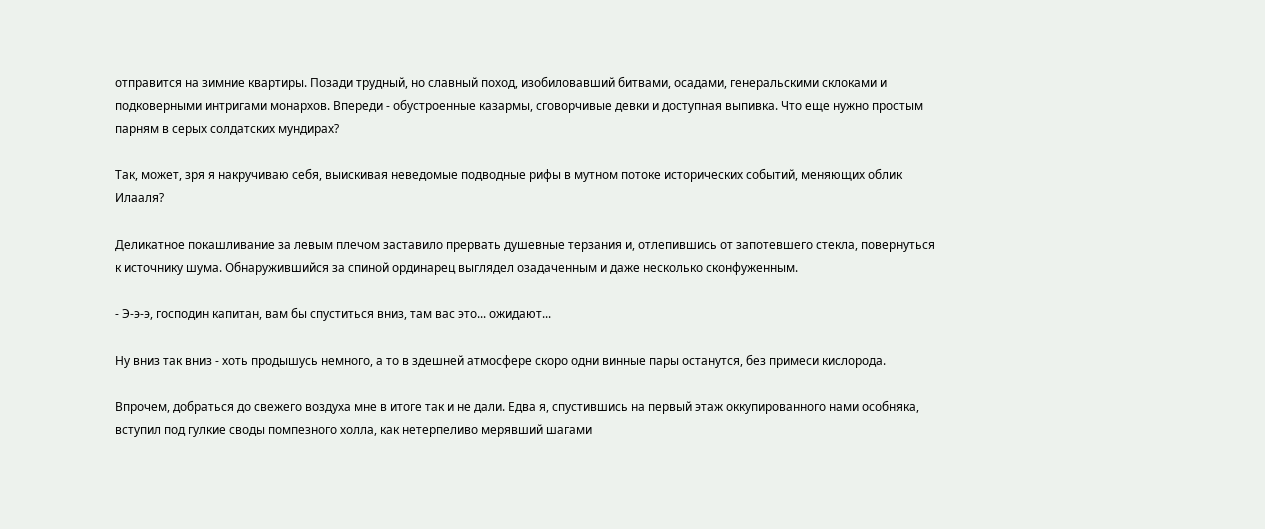отправится на зимние квартиры. Позади трудный, но славный поход, изобиловавший битвами, осадами, генеральскими склоками и подковерными интригами монархов. Впереди - обустроенные казармы, сговорчивые девки и доступная выпивка. Что еще нужно простым парням в серых солдатских мундирах?

Так, может, зря я накручиваю себя, выискивая неведомые подводные рифы в мутном потоке исторических событий, меняющих облик Илааля?

Деликатное покашливание за левым плечом заставило прервать душевные терзания и, отлепившись от запотевшего стекла, повернуться к источнику шума. Обнаружившийся за спиной ординарец выглядел озадаченным и даже несколько сконфуженным.

- Э-э-э, господин капитан, вам бы спуститься вниз, там вас это... ожидают...

Ну вниз так вниз - хоть продышусь немного, а то в здешней атмосфере скоро одни винные пары останутся, без примеси кислорода.

Впрочем, добраться до свежего воздуха мне в итоге так и не дали. Едва я, спустившись на первый этаж оккупированного нами особняка, вступил под гулкие своды помпезного холла, как нетерпеливо мерявший шагами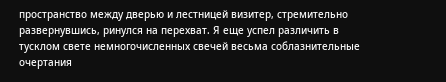пространство между дверью и лестницей визитер, стремительно развернувшись, ринулся на перехват. Я еще успел различить в тусклом свете немногочисленных свечей весьма соблазнительные очертания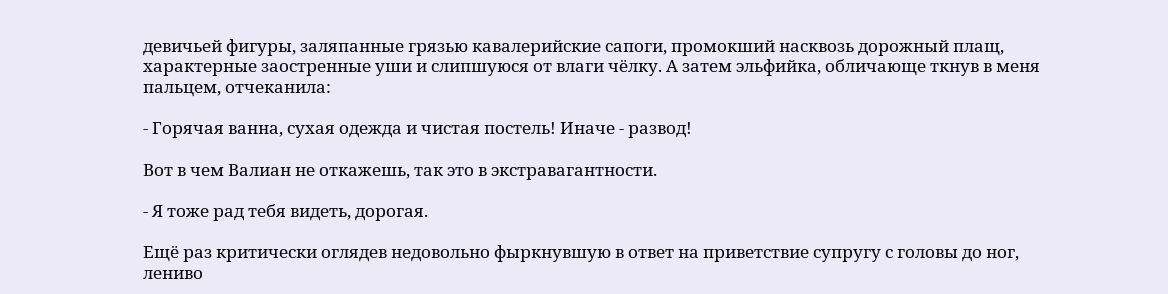девичьей фигуры, заляпанные грязью кавалерийские сапоги, промокший насквозь дорожный плащ, характерные заостренные уши и слипшуюся от влаги чёлку. А затем эльфийка, обличающе ткнув в меня пальцем, отчеканила:

- Горячая ванна, сухая одежда и чистая постель! Иначе - развод!

Вот в чем Валиан не откажешь, так это в экстравагантности.

- Я тоже рад тебя видеть, дорогая.

Ещё раз критически оглядев недовольно фыркнувшую в ответ на приветствие супругу с головы до ног, лениво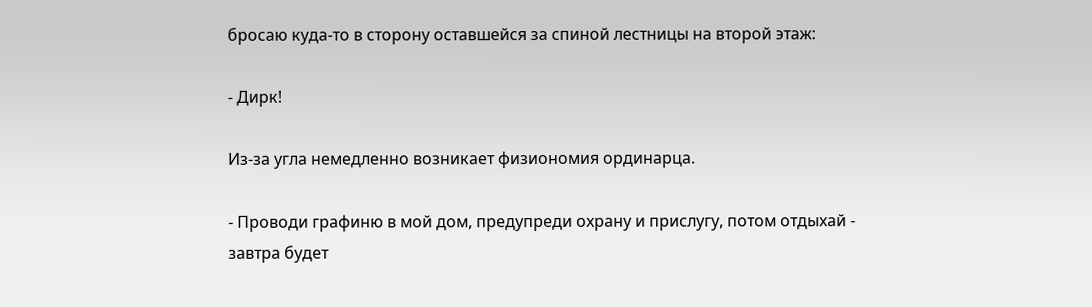бросаю куда-то в сторону оставшейся за спиной лестницы на второй этаж:

- Дирк!

Из-за угла немедленно возникает физиономия ординарца.

- Проводи графиню в мой дом, предупреди охрану и прислугу, потом отдыхай - завтра будет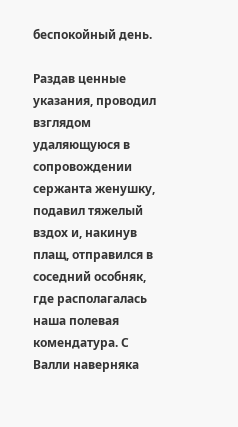беспокойный день.

Раздав ценные указания, проводил взглядом удаляющуюся в сопровождении сержанта женушку, подавил тяжелый вздох и, накинув плащ, отправился в соседний особняк, где располагалась наша полевая комендатура. С Валли наверняка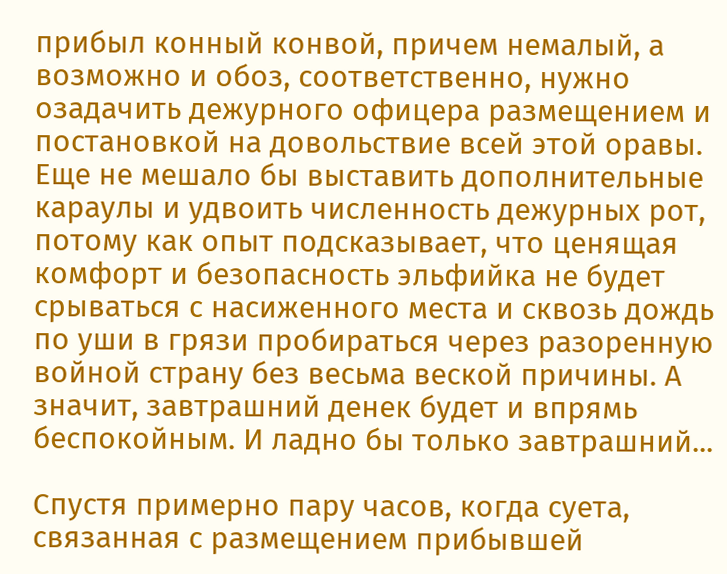прибыл конный конвой, причем немалый, а возможно и обоз, соответственно, нужно озадачить дежурного офицера размещением и постановкой на довольствие всей этой оравы. Еще не мешало бы выставить дополнительные караулы и удвоить численность дежурных рот, потому как опыт подсказывает, что ценящая комфорт и безопасность эльфийка не будет срываться с насиженного места и сквозь дождь по уши в грязи пробираться через разоренную войной страну без весьма веской причины. А значит, завтрашний денек будет и впрямь беспокойным. И ладно бы только завтрашний...

Спустя примерно пару часов, когда суета, связанная с размещением прибывшей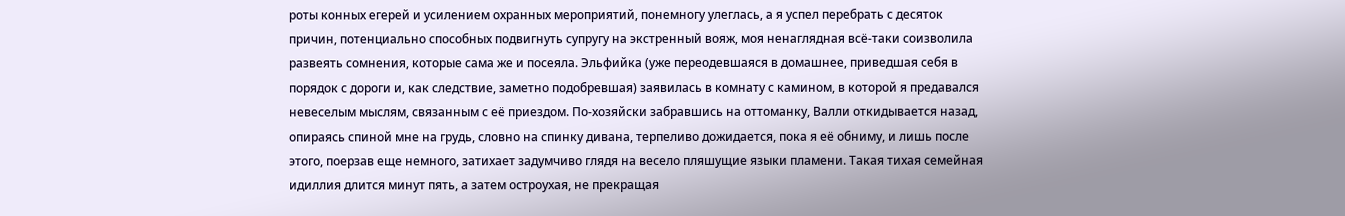роты конных егерей и усилением охранных мероприятий, понемногу улеглась, а я успел перебрать с десяток причин, потенциально способных подвигнуть супругу на экстренный вояж, моя ненаглядная всё-таки соизволила развеять сомнения, которые сама же и посеяла. Эльфийка (уже переодевшаяся в домашнее, приведшая себя в порядок с дороги и, как следствие, заметно подобревшая) заявилась в комнату с камином, в которой я предавался невеселым мыслям, связанным с её приездом. По-хозяйски забравшись на оттоманку, Валли откидывается назад, опираясь спиной мне на грудь, словно на спинку дивана, терпеливо дожидается, пока я её обниму, и лишь после этого, поерзав еще немного, затихает задумчиво глядя на весело пляшущие языки пламени. Такая тихая семейная идиллия длится минут пять, а затем остроухая, не прекращая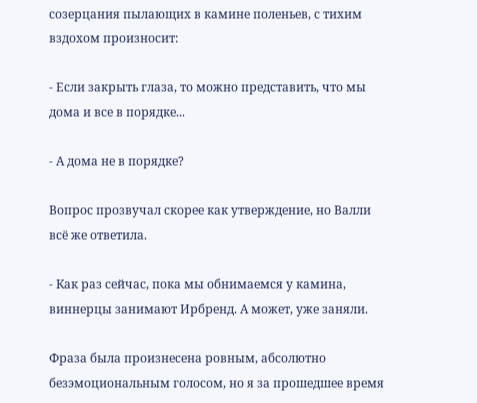созерцания пылающих в камине поленьев, с тихим вздохом произносит:

- Если закрыть глаза, то можно представить, что мы дома и все в порядке...

- А дома не в порядке?

Вопрос прозвучал скорее как утверждение, но Валли всё же ответила.

- Как раз сейчас, пока мы обнимаемся у камина, виннерцы занимают Ирбренд. А может, уже заняли.

Фраза была произнесена ровным, абсолютно безэмоциональным голосом, но я за прошедшее время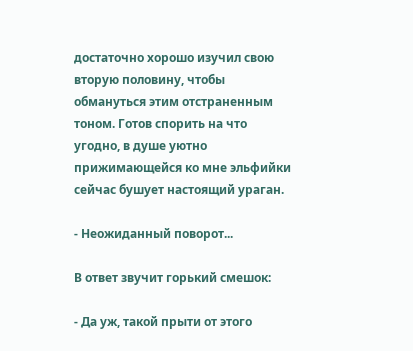достаточно хорошо изучил свою вторую половину, чтобы обмануться этим отстраненным тоном. Готов спорить на что угодно, в душе уютно прижимающейся ко мне эльфийки сейчас бушует настоящий ураган.

- Неожиданный поворот...

В ответ звучит горький смешок:

- Да уж, такой прыти от этого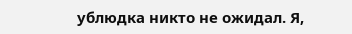ублюдка никто не ожидал. Я,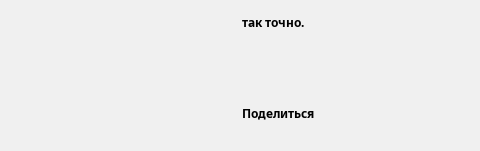так точно.



Поделиться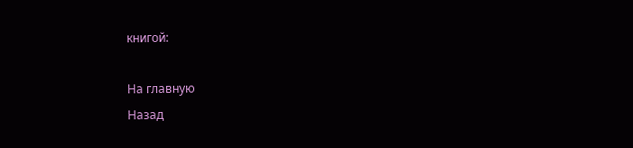книгой:

На главную
Назад